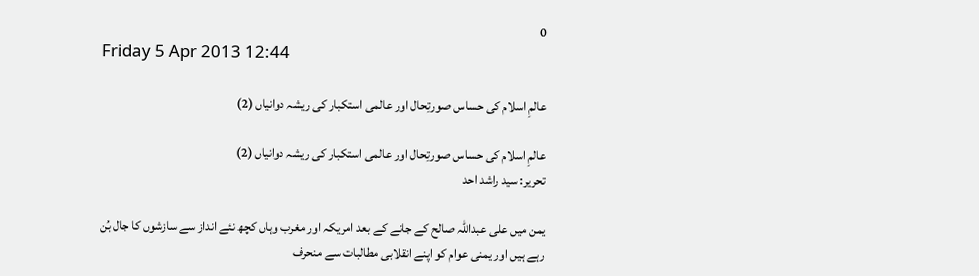0
Friday 5 Apr 2013 12:44

عالمِ اسلام کی حساس صورتِحال اور عالمی استکبار کی ریشہ دوانیاں (2)

عالمِ اسلام کی حساس صورتِحال اور عالمی استکبار کی ریشہ دوانیاں (2)
تحریر: سید راشد احد

یمن میں علی عبداللہ صالح کے جانے کے بعد امریکہ اور مغرب وہاں کچھ نئے انداز سے سازشوں کا جال بُن رہے ہیں اور یمنی عوام کو اپنے انقلابی مطالبات سے منحرف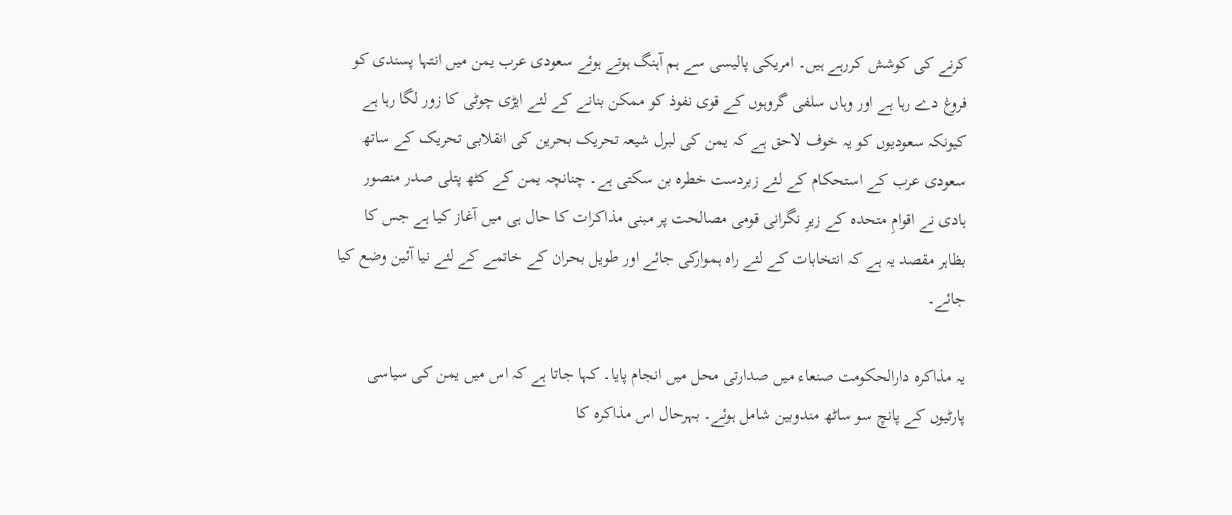کرنے کی کوشش کررہے ہیں۔ امریکی پالیسی سے ہم آہنگ ہوتے ہوئے سعودی عرب یمن میں انتہا پسندی کو فروغ دے رہا ہے اور وہاں سلفی گروہوں کے قوی نفوذ کو ممکن بنانے کے لئے ایڑی چوٹی کا زور لگا رہا ہے کیونکہ سعودیوں کو یہ خوف لاحق ہے کہ یمن کی لبرل شیعہ تحریک بحرین کی انقلابی تحریک کے ساتھ سعودی عرب کے استحکام کے لئے زبردست خطرہ بن سکتی ہے۔ چنانچہ یمن کے کٹھ پتلی صدر منصور ہادی نے اقوامِ متحدہ کے زیرِ نگرانی قومی مصالحت پر مبنی مذاکرات کا حال ہی میں آغاز کیا ہے جس کا بظاہر مقصد یہ ہے کہ انتخابات کے لئے راہ ہموارکی جائے اور طویل بحران کے خاتمے کے لئے نیا آئین وضع کیا جائے۔

یہ مذاکرہ دارالحکومت صنعاء میں صدارتی محل میں انجام پایا۔ کہا جاتا ہے کہ اس میں یمن کی سیاسی پارٹیوں کے پانچ سو ساٹھ مندوبین شامل ہوئے۔ بہرحال اس مذاکرہ کا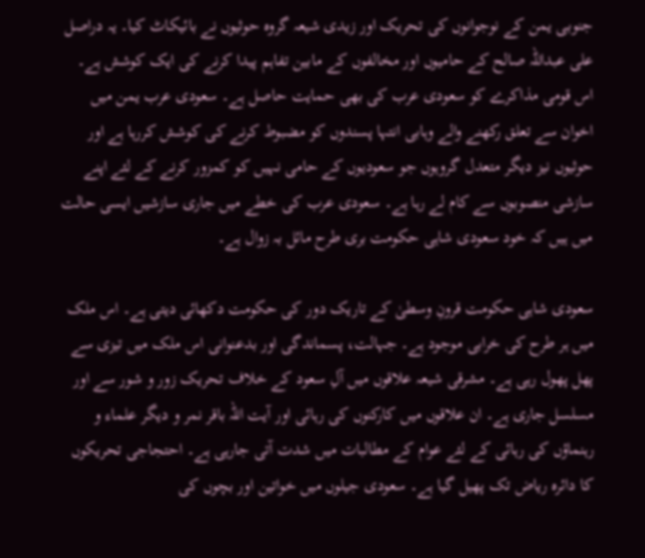جنوبی یمن کے نوجوانوں کی تحریک اور زیدی شیعہ گروہ حوثیوں نے بائیکاٹ کیا۔ یہ دراصل علی عبداللہ صالح کے حامیوں اور مخالفوں کے مابین تفاہم پیدا کرنے کی ایک کوشش ہے۔ اس قومی مذاکرے کو سعودی عرب کی بھی حمایت حاصل ہے۔ سعودی عرب یمن میں اخوان سے تعلق رکھنے والے وہابی انتہا پسندوں کو مضبوط کرنے کی کوشش کررہا ہے اور حوثیوں نیز دیگر متعدل گروہوں جو سعودیوں کے حامی نہیں کو کمزور کرنے کے لئے اپنے سازشی منصوبوں سے کام لے رہا ہے۔ سعودی عرب کی خطے میں جاری سازشیں ایسی حالت میں ہیں کہ خود سعودی شاہی حکومت بری طرح مائل بہ زوال ہے۔

سعودی شاہی حکومت قرونِ وسطیٰ کے تاریک دور کی حکومت دکھائی دیتی ہے۔ اس ملک میں ہر طرح کی خرابی موجود ہے۔ جہالت، پسماندگی اور بدعنوانی اس ملک میں تیزی سے پھل پھول رہی ہے۔ مشرقی شیعہ علاقوں میں آلِ سعود کے خلاف تحریک زور و شور سے اور مسلسل جاری ہے۔ ان علاقوں میں کارکنوں کی رہائی اور آیت اللہ باقر نمر و دیگر علماء و رہنماؤں کی رہائی کے لئے عوام کے مطالبات میں شدت آتی جارہی ہے۔ احتجاجی تحریکوں کا دائرہ ریاض تک پھیل گیا ہے۔ سعودی جیلوں میں خواتین اور بچوں کی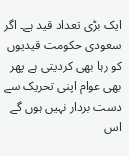ایک بڑی تعداد قید ہے۔ اگر سعودی حکومت قیدیوں کو رہا بھی کردیتی ہے پھر بھی عوام اپنی تحریک سے دست بردار نہیں ہوں گے اس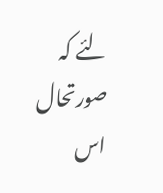لئے کہ صورتحال اس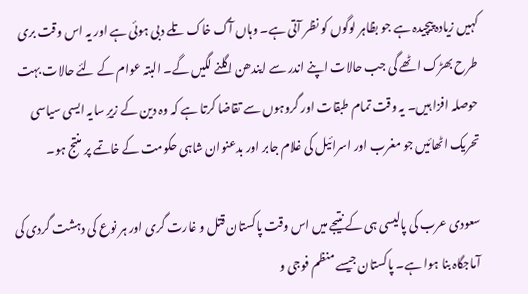کہیں زیادہ پیچیدہ ہے جو بظاہر لوگوں کو نظر آتی ہے۔ وہاں آگ خاک تلے دبی ہوئی ہے اور یہ اس وقت بری طرح بھڑک اٹھے گی جب حالات اپنے اندر سے ایندھن اگلنے لگیں گے۔ البتہ عوام کے لئے حالات بہت حوصلہ افزا ہیں۔ یہ وقت تمام طبقات اور گروہوں سے تقاضا کرتا ہے کہ وہ دین کے زیرِ سایہ ایسی سیاسی تحریک اٹھائیں جو مغرب اور اسرائیل کی غلام جابر اور بدعنوان شاہی حکومت کے خاتمے پر منتج ہو۔

سعودی عرب کی پالیسی ہی کے نتیجے میں اس وقت پاکستان قتل و غارت گری اور ہر نوع کی دہشت گردی کی آماجگاہ بنا ہوا ہے۔ پاکستان جیسے منظم فوجی و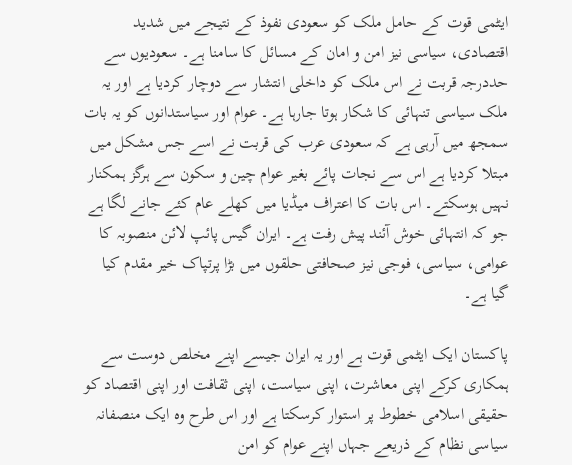ایٹمی قوت کے حامل ملک کو سعودی نفوذ کے نتیجے میں شدید اقتصادی، سیاسی نیز امن و امان کے مسائل کا سامنا ہے۔ سعودیوں سے حددرجہ قربت نے اس ملک کو داخلی انتشار سے دوچار کردیا ہے اور یہ ملک سیاسی تنہائی کا شکار ہوتا جارہا ہے۔ عوام اور سیاستدانوں کو یہ بات سمجھ میں آرہی ہے کہ سعودی عرب کی قربت نے اسے جس مشکل میں مبتلا کردیا ہے اس سے نجات پائے بغیر عوام چین و سکون سے ہرگز ہمکنار نہیں ہوسکتے۔ اس بات کا اعتراف میڈیا میں کھلے عام کئے جانے لگا ہے جو کہ انتہائی خوش آئند پیش رفت ہے۔ ایران گیس پائپ لائن منصوبہ کا عوامی، سیاسی، فوجی نیز صحافتی حلقوں میں بڑا پرتپاک خیر مقدم کیا گیا ہے۔

پاکستان ایک ایٹمی قوت ہے اور یہ ایران جیسے اپنے مخلص دوست سے ہمکاری کرکے اپنی معاشرت، اپنی سیاست، اپنی ثقافت اور اپنی اقتصاد کو حقیقی اسلامی خطوط پر استوار کرسکتا ہے اور اس طرح وہ ایک منصفانہ سیاسی نظام کے ذریعے جہاں اپنے عوام کو امن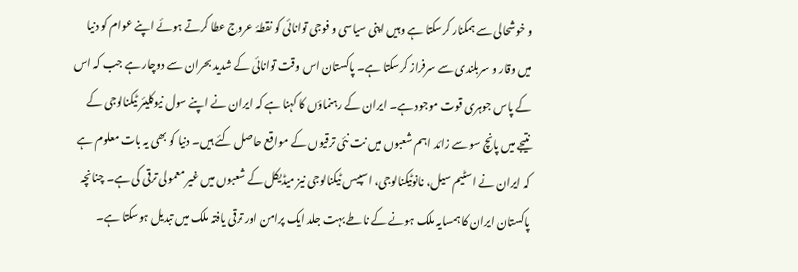و خوشحالی سے ہمکنار کرسکتا ہے وہیں اپنی سیاسی و فوجی توانائی کو نقطۂ عروج عطا کرتے ہوئے اپنے عوام کو دنیا میں وقار و سربلندی سے سرفراز کرسکتا ہے۔ پاکستان اس وقت توانائی کے شدید بحران سے دوچار ہے جب کہ اس کے پاس جوہری قوت موجود ہے۔ ایران کے رہنماؤں کا کہنا ہے کہ ایران نے اپنے سول نیوکلیئر ٹیکنالوجی کے نتیجے میں پانچ سو سے زائد اہم شعبوں میں نت نئی ترقیوں کے مواقع حاصل کئے ہیں۔ دنیا کو بھی یہ بات معلوم ہے کہ ایران نے اسٹیم سیل، نانوٹیکنالوجی، اسپیس ٹیکنالوجی نیز میڈیکل کے شعبوں میں غیر معمولی ترقی کی ہے۔ چنانچہ پاکستان ایران کا ہمسایہ ملک ہونے کے ناطے بہت جلد ایک پرامن اور ترقی یافتہ ملک میں تبدیل ہوسکتا ہے۔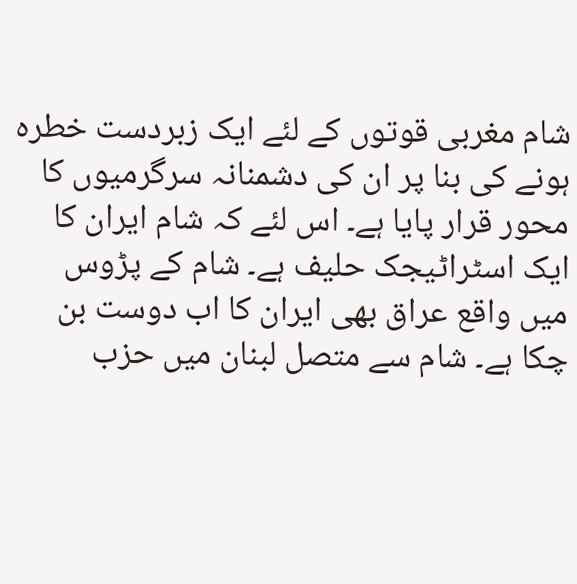شام مغربی قوتوں کے لئے ایک زبردست خطرہ ہونے کی بنا پر ان کی دشمنانہ سرگرمیوں کا محور قرار پایا ہے۔ اس لئے کہ شام ایران کا ایک اسٹراٹیجک حلیف ہے۔ شام کے پڑوس میں واقع عراق بھی ایران کا اب دوست بن چکا ہے۔ شام سے متصل لبنان میں حزب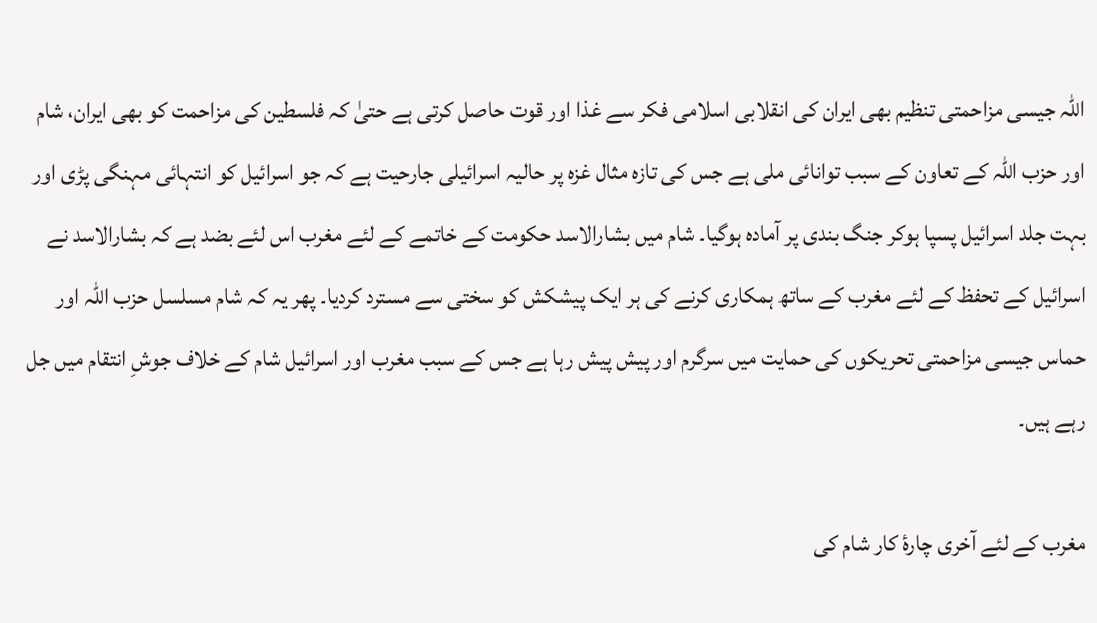اللہ جیسی مزاحمتی تنظیم بھی ایران کی انقلابی اسلامی فکر سے غذا اور قوت حاصل کرتی ہے حتیٰ کہ فلسطین کی مزاحمت کو بھی ایران، شام اور حزب اللہ کے تعاون کے سبب توانائی ملی ہے جس کی تازہ مثال غزہ پر حالیہ اسرائیلی جارحیت ہے کہ جو اسرائیل کو انتہائی مہنگی پڑی اور بہت جلد اسرائیل پسپا ہوکر جنگ بندی پر آمادہ ہوگیا۔ شام میں بشارالاسد حکومت کے خاتمے کے لئے مغرب اس لئے بضد ہے کہ بشارالاسد نے اسرائیل کے تحفظ کے لئے مغرب کے ساتھ ہمکاری کرنے کی ہر ایک پیشکش کو سختی سے مسترد کردیا۔ پھر یہ کہ شام مسلسل حزب اللہ اور حماس جیسی مزاحمتی تحریکوں کی حمایت میں سرگرم اور پیش پیش رہا ہے جس کے سبب مغرب اور اسرائیل شام کے خلاف جوشِ انتقام میں جل رہے ہیں۔

مغرب کے لئے آخری چارۂ کار شام کی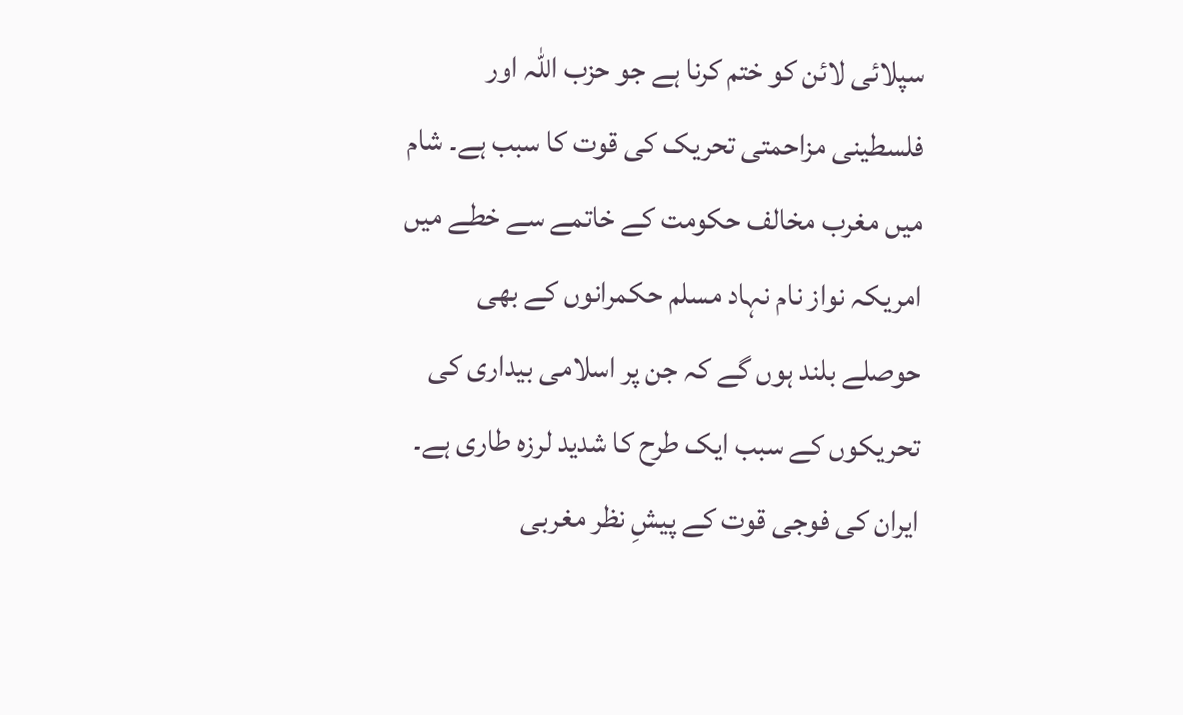سپلائی لائن کو ختم کرنا ہے جو حزب اللہ اور فلسطینی مزاحمتی تحریک کی قوت کا سبب ہے۔ شام میں مغرب مخالف حکومت کے خاتمے سے خطے میں امریکہ نواز نام نہاد مسلم حکمرانوں کے بھی حوصلے بلند ہوں گے کہ جن پر اسلامی بیداری کی تحریکوں کے سبب ایک طرح کا شدید لرزہ طاری ہے۔ ایران کی فوجی قوت کے پیشِ نظر مغربی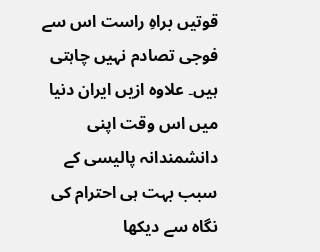قوتیں براہِ راست اس سے فوجی تصادم نہیں چاہتی ہیں۔ علاوہ ازیں ایران دنیا میں اس وقت اپنی دانشمندانہ پالیسی کے سبب بہت ہی احترام کی نگاہ سے دیکھا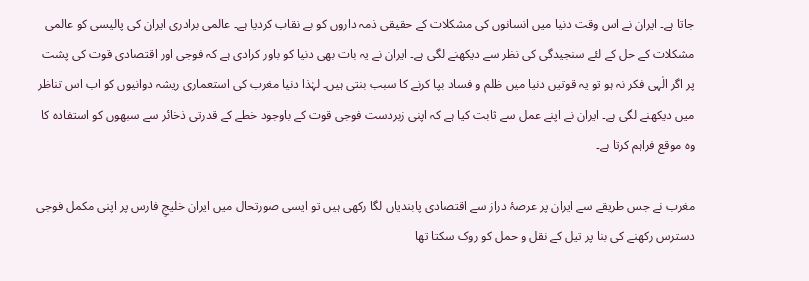جاتا ہے۔ ایران نے اس وقت دنیا میں انسانوں کی مشکلات کے حقیقی ذمہ داروں کو بے نقاب کردیا ہے۔ عالمی برادری ایران کی پالیسی کو عالمی مشکلات کے حل کے لئے سنجیدگی کی نظر سے دیکھنے لگی ہے۔ ایران نے یہ بات بھی دنیا کو باور کرادی ہے کہ فوجی اور اقتصادی قوت کی پشت پر اگر الٰہی فکر نہ ہو تو یہ قوتیں دنیا میں ظلم و فساد بپا کرنے کا سبب بنتی ہیں۔ لہٰذا دنیا مغرب کی استعماری ریشہ دوانیوں کو اب اس تناظر میں دیکھنے لگی ہے۔ ایران نے اپنے عمل سے ثابت کیا ہے کہ اپنی زبردست فوجی قوت کے باوجود خطے کے قدرتی ذخائر سے سبھوں کو استفادہ کا وہ موقع فراہم کرتا ہے۔

مغرب نے جس طریقے سے ایران پر عرصۂ دراز سے اقتصادی پابندیاں لگا رکھی ہیں تو ایسی صورتحال میں ایران خلیجِ فارس پر اپنی مکمل فوجی دسترس رکھنے کی بنا پر تیل کے نقل و حمل کو روک سکتا تھا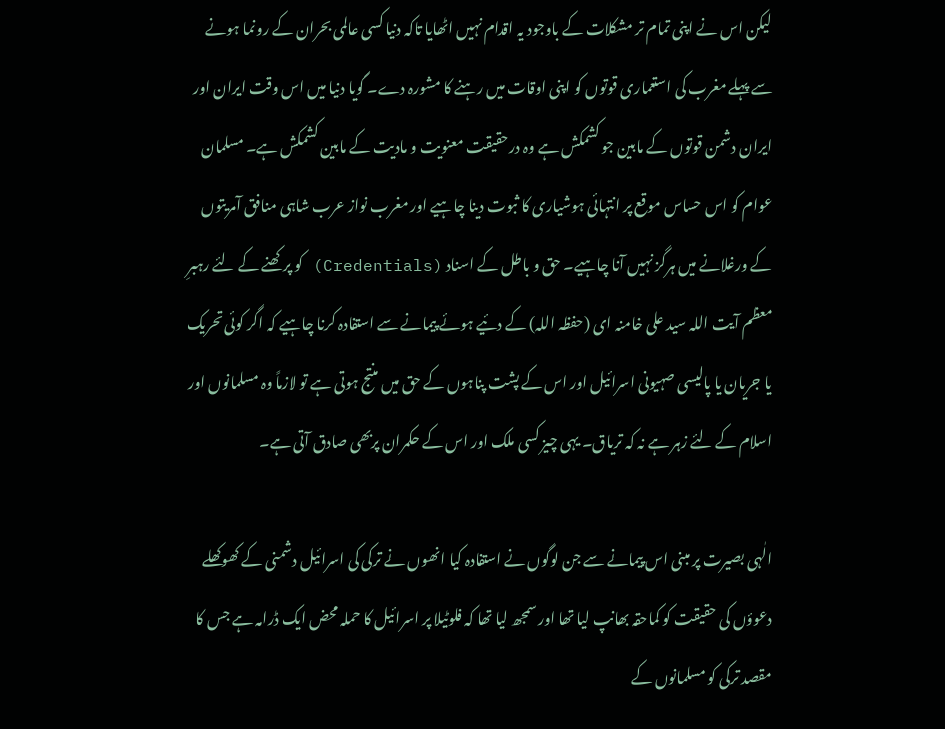لیکن اس نے اپنی تمام تر مشکلات کے باوجود یہ اقدام نہیں اٹھایا تاکہ دنیا کسی عالمی بحران کے رونما ہونے سے پہلے مغرب کی استعماری قوتوں کو اپنی اوقات میں رہنے کا مشورہ دے۔ گویا دنیا میں اس وقت ایران اور ایران دشمن قوتوں کے مابین جو کشمکش ہے وہ درحقیقت معنویت و مادیت کے مابین کشمکش ہے۔ مسلمان عوام کو اس حساس موقع پر انتہائی ہوشیاری کا ثبوت دینا چاہیے اور مغرب نواز عرب شاہی منافق آمریتوں کے ورغلانے میں ہرگز نہیں آنا چاہیے۔ حق و باطل کے اسناد (Credentials) کو پرکھنے کے لئے رہبرِ معظم آیت اللہ سید علی خامنہ ای (حفظہ اللہ) کے دئیے ہوئے پیمانے سے استفادہ کرنا چاہیے کہ اگر کوئی تحریک یا جریان یا پالیسی صہیونی اسرائیل اور اس کے پشت پناہوں کے حق میں منتج ہوتی ہے تو لازماً وہ مسلمانوں اور اسلام کے لئے زہر ہے نہ کہ تریاق۔ یہی چیز کسی ملک اور اس کے حکمران پربھی صادق آتی ہے۔

الٰہی بصیرت پر مبنی اس پیمانے سے جن لوگوں نے استفادہ کیا انھوں نے ترکی کی اسرائیل دشمنی کے کھوکھلے دعوؤں کی حقیقت کو کماحقہ بھانپ لیا تھا اور سمجھ لیا تھا کہ فلوٹیلا پر اسرائیل کا حملہ محض ایک ڈرامہ ہے جس کا مقصد ترکی کو مسلمانوں کے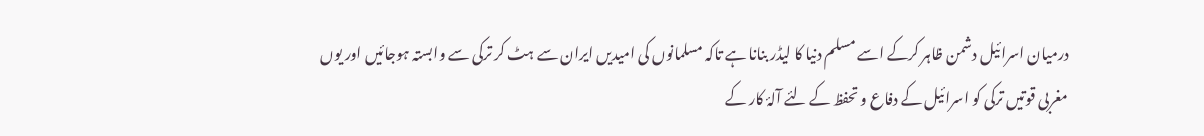درمیان اسرائیل دشمن ظاہر کرکے اسے مسلم دنیا کا لیڈر بنانا ہے تاکہ مسلمانوں کی امیدیں ایران سے ہٹ کر ترکی سے وابستہ ہوجائیں اور یوں مغربی قوتیں ترکی کو اسرائیل کے دفاع و تحفظ کے لئے آلۂ کار کے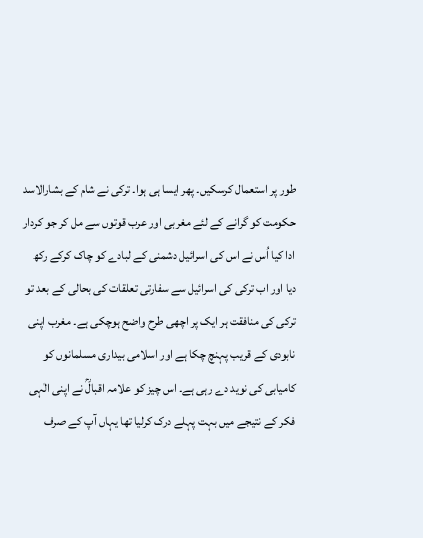طور پر استعمال کرسکیں۔ پھر ایسا ہی ہوا۔ ترکی نے شام کے بشارالاسد حکومت کو گرانے کے لئے مغربی اور عرب قوتوں سے مل کر جو کردار ادا کیا اُس نے اس کی اسرائیل دشمنی کے لبادے کو چاک کرکے رکھ دیا اور اب ترکی کی اسرائیل سے سفارتی تعلقات کی بحالی کے بعد تو ترکی کی منافقت ہر ایک پر اچھی طرح واضح ہوچکی ہے۔ مغرب اپنی نابودی کے قریب پہنچ چکا ہے اور اسلامی بیداری مسلمانوں کو کامیابی کی نوید دے رہی ہے۔ اس چیز کو علامہ اقبالؒ نے اپنی الٰہی فکر کے نتیجے میں بہت پہلے درک کرلیا تھا یہاں آپ کے صرف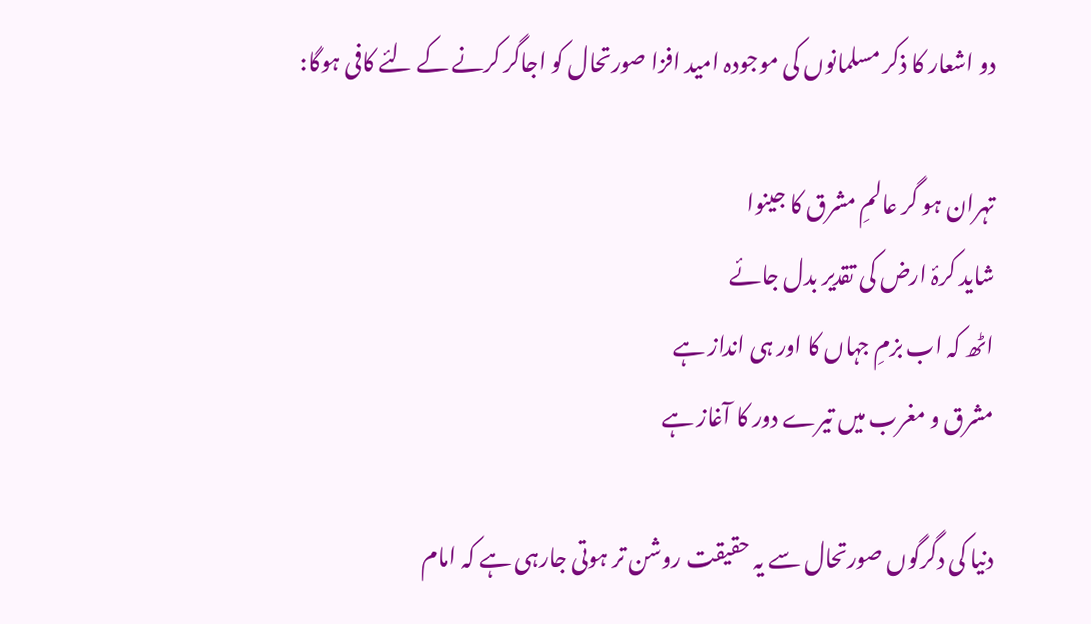دو اشعار کا ذکر مسلمانوں کی موجودہ امید افزا صورتحال کو اجاگر کرنے کے لئے کافی ہوگا:

تہران ہو گر عالمِ مشرق کا جینوا
شاید کرۂ ارض کی تقدیر بدل جائے
اٹھ کہ اب بزمِ جہاں کا اور ہی انداز ہے
مشرق و مغرب میں تیرے دور کا آغاز ہے

دنیا کی دگرگوں صورتحال سے یہ حقیقت روشن تر ہوتی جارہی ہے کہ امام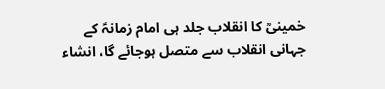خمینیؒ کا انقلاب جلد ہی امام زمانہؑ کے جہانی انقلاب سے متصل ہوجائے گا، انشاء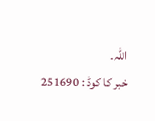اللہ۔
خبر کا کوڈ : 251690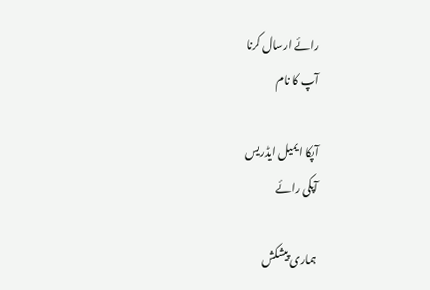رائے ارسال کرنا
آپ کا نام

آپکا ایمیل ایڈریس
آپکی رائے

ہماری پیشکش